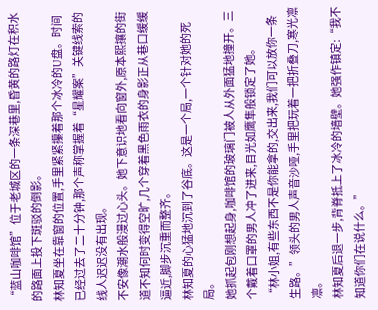“蓝山咖啡馆”位于老城区的一条深巷里,昏黄的路灯在积水的路面上投下斑驳的倒影。
林知夏坐在靠窗的位置,手里紧紧攥着那个冰冷的U盘。时间已经过去了二十分钟,那个声称掌握着“星耀案”关键线索的线人迟迟没有出现。
不安像潮水般漫过心头。她下意识地看向窗外,原本熙攘的街道不知何时变得空旷,几个穿着黑色雨衣的身影正从巷口缓缓逼近,脚步沉重而整齐。
林知夏的心猛地沉到了谷底。这是一个局,一个针对她的死局。
她抓起包刚想起身,咖啡馆的玻璃门被人从外面猛地撞开。三个戴着口罩的男人冲了进来,目光如鹰隼般锁定了她。
“林小姐,有些东西不是你能拿的,交出来,我们可以放你一条生路。”领头的男人声音沙哑,手里把玩着一把折叠刀,寒光凛凛。
林知夏后退一步,背脊抵上了冰冷的墙壁。她强作镇定:“我不知道你们在说什么。”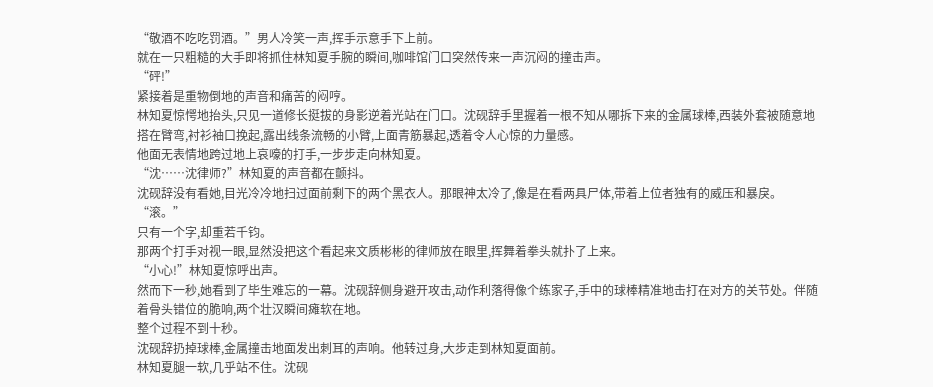“敬酒不吃吃罚酒。”男人冷笑一声,挥手示意手下上前。
就在一只粗糙的大手即将抓住林知夏手腕的瞬间,咖啡馆门口突然传来一声沉闷的撞击声。
“砰!”
紧接着是重物倒地的声音和痛苦的闷哼。
林知夏惊愕地抬头,只见一道修长挺拔的身影逆着光站在门口。沈砚辞手里握着一根不知从哪拆下来的金属球棒,西装外套被随意地搭在臂弯,衬衫袖口挽起,露出线条流畅的小臂,上面青筋暴起,透着令人心惊的力量感。
他面无表情地跨过地上哀嚎的打手,一步步走向林知夏。
“沈……沈律师?”林知夏的声音都在颤抖。
沈砚辞没有看她,目光冷冷地扫过面前剩下的两个黑衣人。那眼神太冷了,像是在看两具尸体,带着上位者独有的威压和暴戾。
“滚。”
只有一个字,却重若千钧。
那两个打手对视一眼,显然没把这个看起来文质彬彬的律师放在眼里,挥舞着拳头就扑了上来。
“小心!”林知夏惊呼出声。
然而下一秒,她看到了毕生难忘的一幕。沈砚辞侧身避开攻击,动作利落得像个练家子,手中的球棒精准地击打在对方的关节处。伴随着骨头错位的脆响,两个壮汉瞬间瘫软在地。
整个过程不到十秒。
沈砚辞扔掉球棒,金属撞击地面发出刺耳的声响。他转过身,大步走到林知夏面前。
林知夏腿一软,几乎站不住。沈砚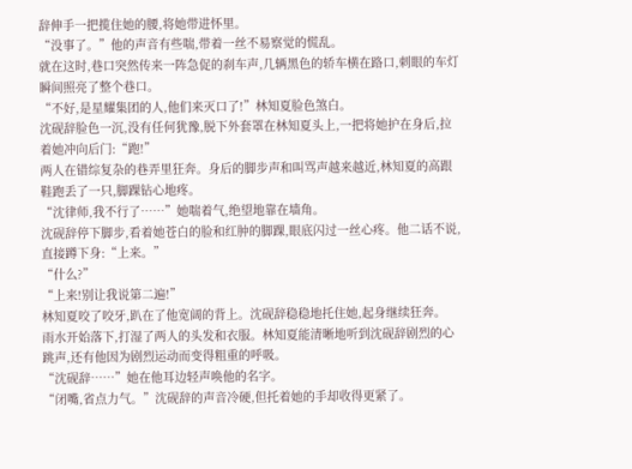辞伸手一把揽住她的腰,将她带进怀里。
“没事了。”他的声音有些喘,带着一丝不易察觉的慌乱。
就在这时,巷口突然传来一阵急促的刹车声,几辆黑色的轿车横在路口,刺眼的车灯瞬间照亮了整个巷口。
“不好,是星耀集团的人,他们来灭口了!”林知夏脸色煞白。
沈砚辞脸色一沉,没有任何犹豫,脱下外套罩在林知夏头上,一把将她护在身后,拉着她冲向后门:“跑!”
两人在错综复杂的巷弄里狂奔。身后的脚步声和叫骂声越来越近,林知夏的高跟鞋跑丢了一只,脚踝钻心地疼。
“沈律师,我不行了……”她喘着气,绝望地靠在墙角。
沈砚辞停下脚步,看着她苍白的脸和红肿的脚踝,眼底闪过一丝心疼。他二话不说,直接蹲下身:“上来。”
“什么?”
“上来!别让我说第二遍!”
林知夏咬了咬牙,趴在了他宽阔的背上。沈砚辞稳稳地托住她,起身继续狂奔。
雨水开始落下,打湿了两人的头发和衣服。林知夏能清晰地听到沈砚辞剧烈的心跳声,还有他因为剧烈运动而变得粗重的呼吸。
“沈砚辞……”她在他耳边轻声唤他的名字。
“闭嘴,省点力气。”沈砚辞的声音冷硬,但托着她的手却收得更紧了。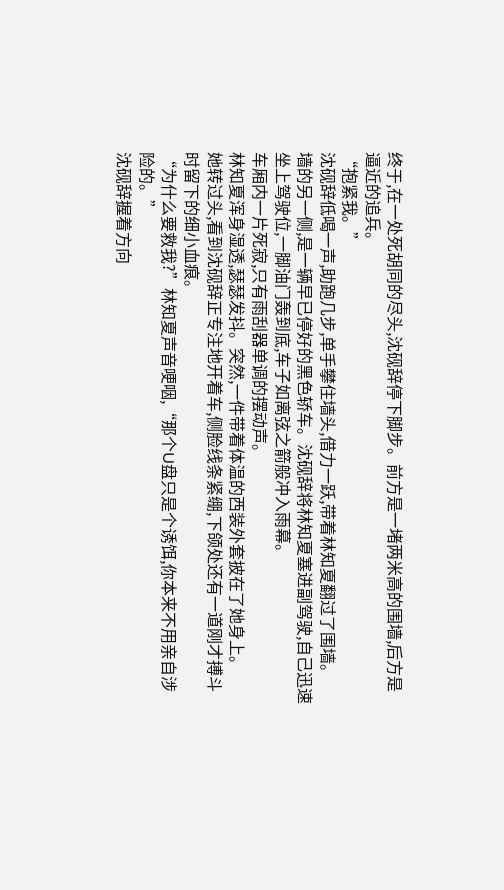终于,在一处死胡同的尽头,沈砚辞停下脚步。前方是一堵两米高的围墙,后方是逼近的追兵。
“抱紧我。”
沈砚辞低喝一声,助跑几步,单手攀住墙头,借力一跃,带着林知夏翻过了围墙。
墙的另一侧,是一辆早已停好的黑色轿车。沈砚辞将林知夏塞进副驾驶,自己迅速坐上驾驶位,一脚油门轰到底,车子如离弦之箭般冲入雨幕。
车厢内一片死寂,只有雨刮器单调的摆动声。
林知夏浑身湿透,瑟瑟发抖。突然,一件带着体温的西装外套披在了她身上。
她转过头,看到沈砚辞正专注地开着车,侧脸线条紧绷,下颌处还有一道刚才搏斗时留下的细小血痕。
“为什么要救我?”林知夏声音哽咽,“那个U盘只是个诱饵,你本来不用亲自涉险的。”
沈砚辞握着方向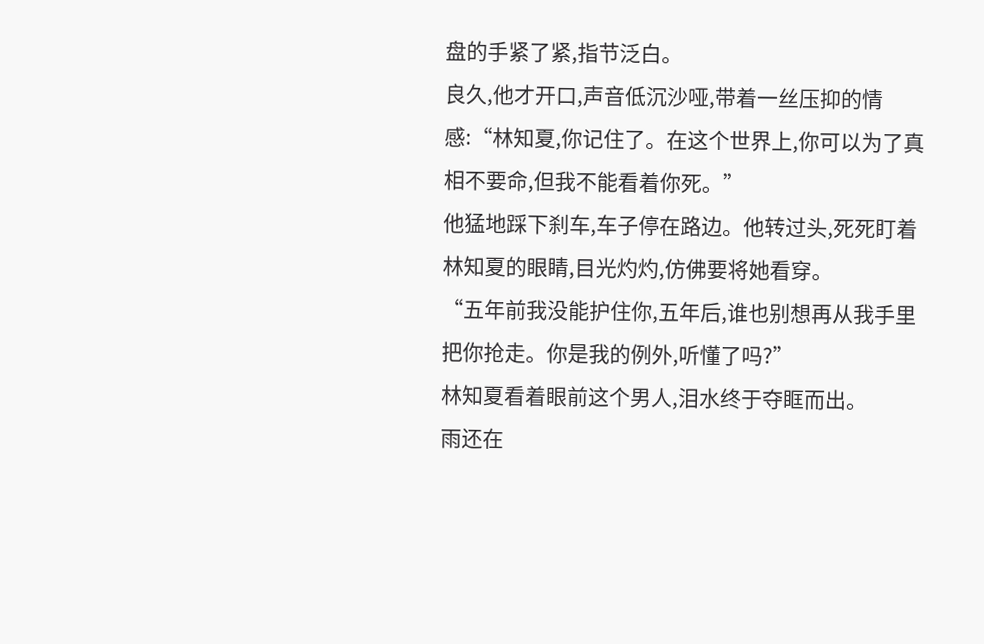盘的手紧了紧,指节泛白。
良久,他才开口,声音低沉沙哑,带着一丝压抑的情感:“林知夏,你记住了。在这个世界上,你可以为了真相不要命,但我不能看着你死。”
他猛地踩下刹车,车子停在路边。他转过头,死死盯着林知夏的眼睛,目光灼灼,仿佛要将她看穿。
“五年前我没能护住你,五年后,谁也别想再从我手里把你抢走。你是我的例外,听懂了吗?”
林知夏看着眼前这个男人,泪水终于夺眶而出。
雨还在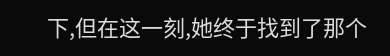下,但在这一刻,她终于找到了那个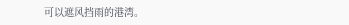可以遮风挡雨的港湾。